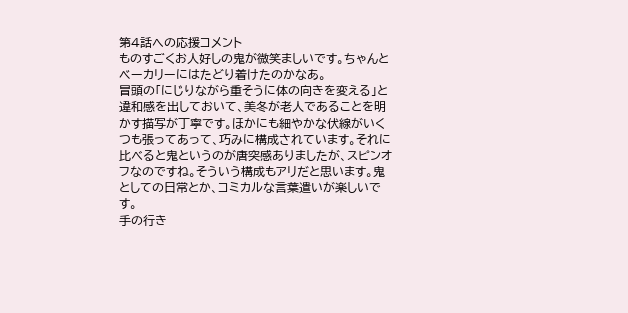第4話への応援コメント
ものすごくお人好しの鬼が微笑ましいです。ちゃんとベーカリーにはたどり着けたのかなあ。
冒頭の「にじりながら重そうに体の向きを変える」と違和感を出しておいて、美冬が老人であることを明かす描写が丁寧です。ほかにも細やかな伏線がいくつも張ってあって、巧みに構成されています。それに比べると鬼というのが唐突感ありましたが、スピンオフなのですね。そういう構成もアリだと思います。鬼としての日常とか、コミカルな言葉遣いが楽しいです。
手の行き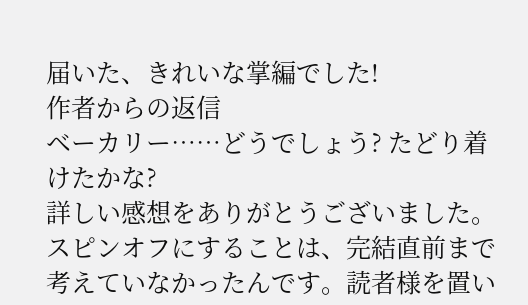届いた、きれいな掌編でした!
作者からの返信
ベーカリー……どうでしょう? たどり着けたかな?
詳しい感想をありがとうございました。
スピンオフにすることは、完結直前まで考えていなかったんです。読者様を置い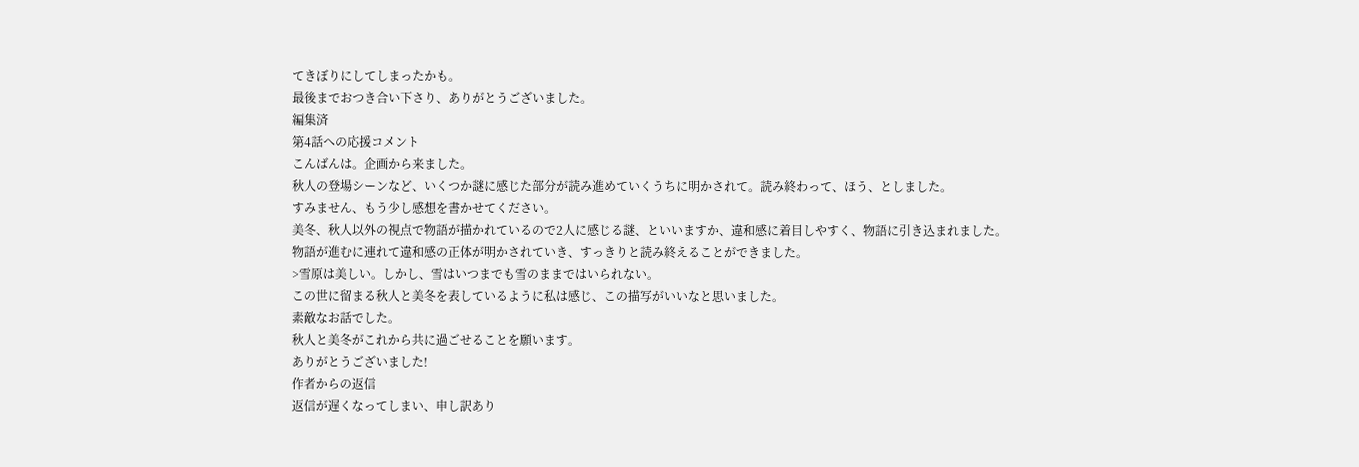てきぼりにしてしまったかも。
最後までおつき合い下さり、ありがとうございました。
編集済
第4話への応援コメント
こんばんは。企画から来ました。
秋人の登場シーンなど、いくつか謎に感じた部分が読み進めていくうちに明かされて。読み終わって、ほう、としました。
すみません、もう少し感想を書かせてください。
美冬、秋人以外の視点で物語が描かれているので2人に感じる謎、といいますか、違和感に着目しやすく、物語に引き込まれました。
物語が進むに連れて違和感の正体が明かされていき、すっきりと読み終えることができました。
>雪原は美しい。しかし、雪はいつまでも雪のままではいられない。
この世に留まる秋人と美冬を表しているように私は感じ、この描写がいいなと思いました。
素敵なお話でした。
秋人と美冬がこれから共に過ごせることを願います。
ありがとうございました!
作者からの返信
返信が遅くなってしまい、申し訳あり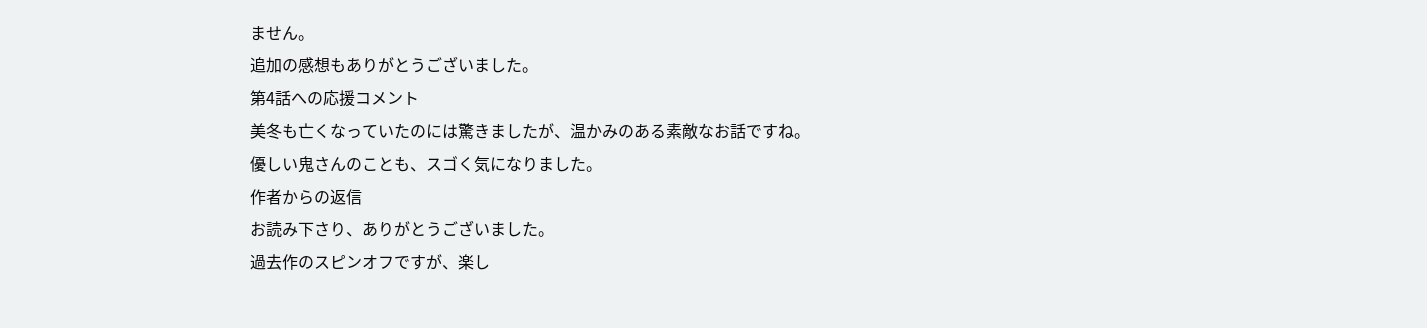ません。
追加の感想もありがとうございました。
第4話への応援コメント
美冬も亡くなっていたのには驚きましたが、温かみのある素敵なお話ですね。
優しい鬼さんのことも、スゴく気になりました。
作者からの返信
お読み下さり、ありがとうございました。
過去作のスピンオフですが、楽し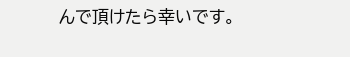んで頂けたら幸いです。